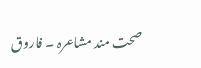صحت مند مشاعرہ ۔ فاروق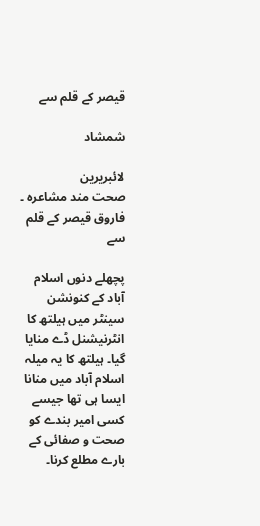قیصر کے قلم سے

شمشاد

لائبریرین
صحت مند مشاعرہ ۔ فاروق قیصر کے قلم سے

پچھلے دنوں اسلام آباد کے کنونشن سینٹر میں ہیلتھ کا انٹرنیشنل ڈے منایا گیا۔ ہیلتھ کا یہ میلہ اسلام آباد میں منانا ایسا ہی تھا جیسے کسی امیر بندے کو صحت و صفائی کے بارے مطلع کرنا۔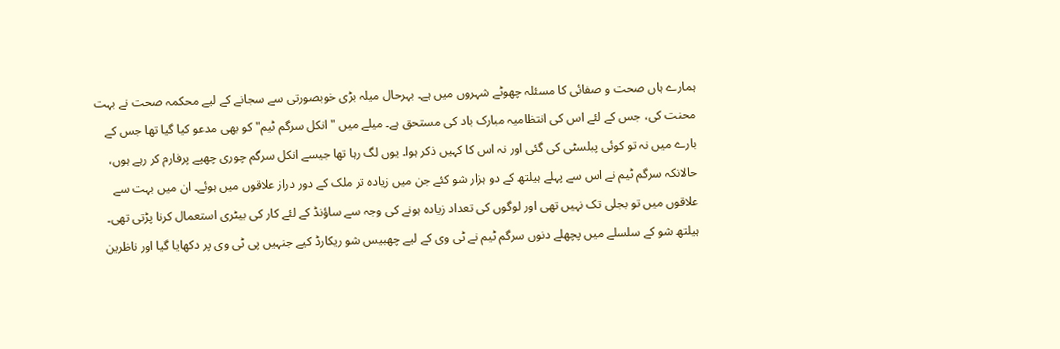ہمارے ہاں صحت و صفائی کا مسئلہ چھوٹے شہروں میں ہے۔ بہرحال میلہ بڑی خوبصورتی سے سجانے کے لیے محکمہ صحت نے بہت محنت کی، جس کے لئے اس کی انتظامیہ مبارک باد کی مستحق ہے۔ میلے میں "انکل سرگم ٹیم" کو بھی مدعو کیا گیا تھا جس کے بارے میں نہ تو کوئی پبلسٹی کی گئی اور نہ اس کا کہیں ذکر ہوا۔ یوں لگ رہا تھا جیسے انکل سرگم چوری چھپے پرفارم کر رہے ہوں، حالانکہ سرگم ٹیم نے اس سے پہلے ہیلتھ کے دو ہزار شو کئے جن میں زیادہ تر ملک کے دور دراز علاقوں میں ہوئے۔ ان میں بہت سے علاقوں میں تو بجلی تک نہیں تھی اور لوگوں کی تعداد زیادہ ہونے کی وجہ سے ساؤنڈ کے لئے کار کی بیٹری استعمال کرنا پڑتی تھی۔ ہیلتھ شو کے سلسلے میں پچھلے دنوں سرگم ٹیم نے ٹی وی کے لیے چھبیس شو ریکارڈ کیے جنہیں پی ٹی وی پر دکھایا گیا اور ناظرین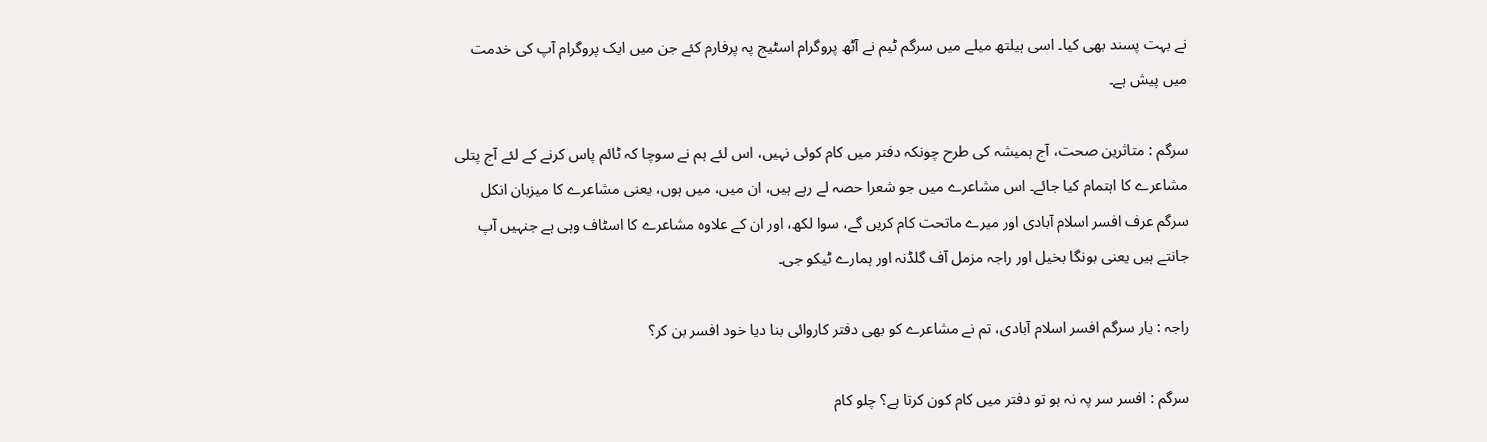نے بہت پسند بھی کیا۔ اسی ہیلتھ میلے میں سرگم ٹیم نے آٹھ پروگرام اسٹیج پہ پرفارم کئے جن میں ایک پروگرام آپ کی خدمت میں پیش ہے۔

سرگم : متاثرین صحت، آج ہمیشہ کی طرح چونکہ دفتر میں کام کوئی نہیں، اس لئے ہم نے سوچا کہ ٹائم پاس کرنے کے لئے آج پتلی مشاعرے کا اہتمام کیا جائے۔ اس مشاعرے میں جو شعرا حصہ لے رہے ہیں، ان میں، میں ہوں، یعنی مشاعرے کا میزبان انکل سرگم عرف افسر اسلام آبادی اور میرے ماتحت کام کریں گے، سوا لکھ، اور ان کے علاوہ مشاعرے کا اسٹاف وہی ہے جنہیں آپ جانتے ہیں یعنی بونگا بخیل اور راجہ مزمل آف گلڈنہ اور ہمارے ٹیکو جی۔

راجہ : یار سرگم افسر اسلام آبادی، تم نے مشاعرے کو بھی دفتر کاروائی بنا دیا خود افسر بن کر؟

سرگم : افسر سر پہ نہ ہو تو دفتر میں کام کون کرتا ہے؟ چلو کام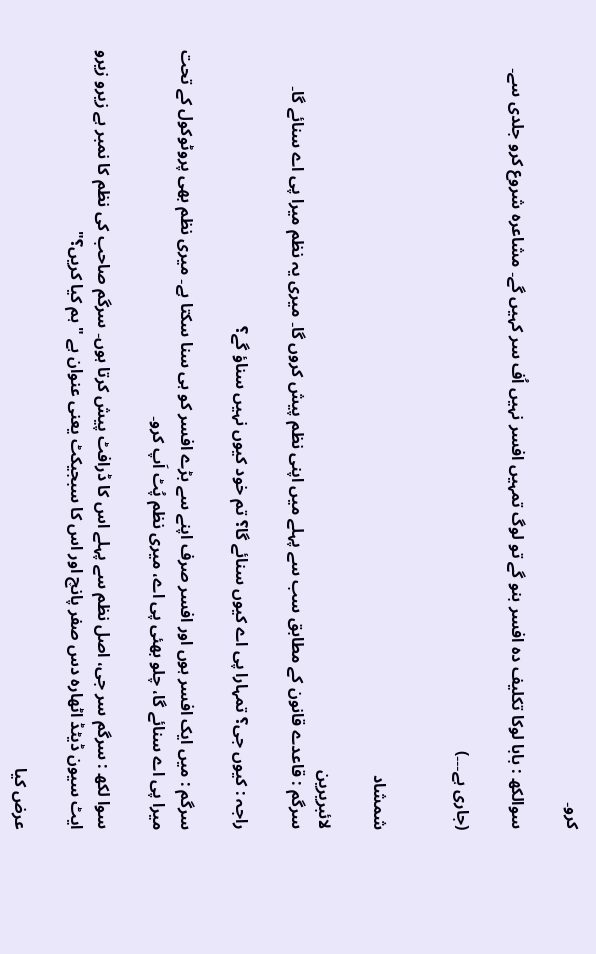کرو۔

سوالکھ : بابا لوکا تکلیف دہ افسر بنو گے تو لوگ تمہیں افسر نہیں اُف سر کہیں گے۔ مشاعرہ شروع کرو جلدی سے۔

(جاری ہے۔۔۔)


شمشاد

لائبریرین
سرگم : قاعدے قانون کے مطابق سب سے پہلے میں اپنی نظم پیش کروں گا۔ میری یہ نظم میرا پی اے سنائے گا۔

راجہ : کیوں جی؟ تمہارا پی اے کیوں سنائے گا؟ تم خود کیوں نہیں سناؤ گے؟

سرگم : میں ایک افسر ہوں اور افسر صرف اپنے سے بڑے افسر کو ہی سنا سکتا ہے۔ میری نظم بھی پروٹوکول کے تحت میرا پی اے سنائے گا، چلو بھئی پی اے، میری نظم پُٹ اَپ کرو۔

سوا لکھ : سرگم سر جی، اصل نظم سے پہلے اس کا ڈرافٹ پیش کرتا ہوں۔ سرگم صاحب کی نظم کا نمبر ہے زیرو زیرو ایٹ سیون ڈیٹڈ اٹھارہ دس صفر پانچ اور اس کا سبجیکٹ یعنی عنوان ہے "ہم کیا کریں؟"

عرض کیا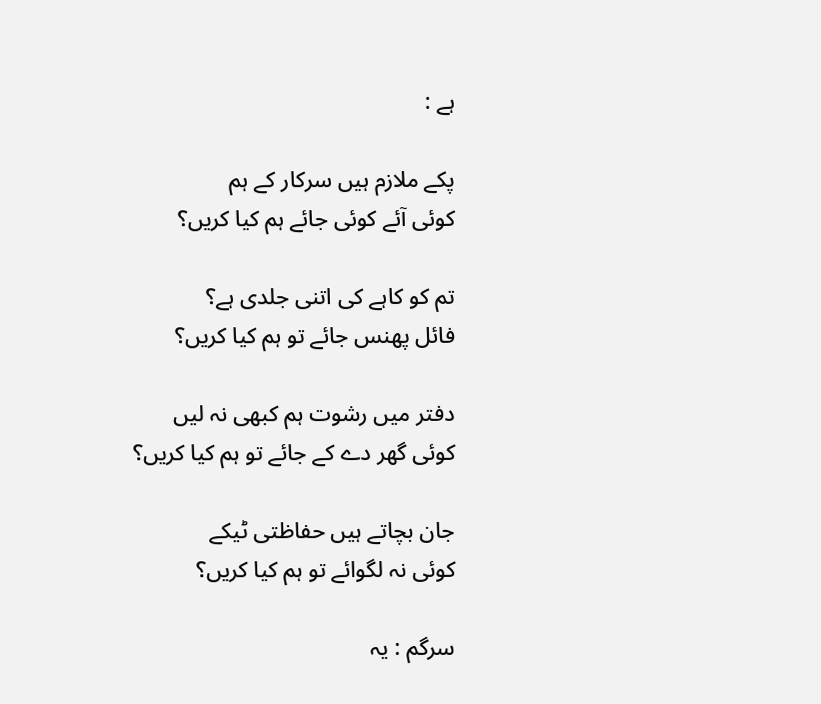ہے :

پکے ملازم ہیں سرکار کے ہم
کوئی آئے کوئی جائے ہم کیا کریں؟

تم کو کاہے کی اتنی جلدی ہے؟
فائل پھنس جائے تو ہم کیا کریں؟

دفتر میں رشوت ہم کبھی نہ لیں
کوئی گھر دے کے جائے تو ہم کیا کریں؟

جان بچاتے ہیں حفاظتی ٹیکے
کوئی نہ لگوائے تو ہم کیا کریں؟

سرگم : یہ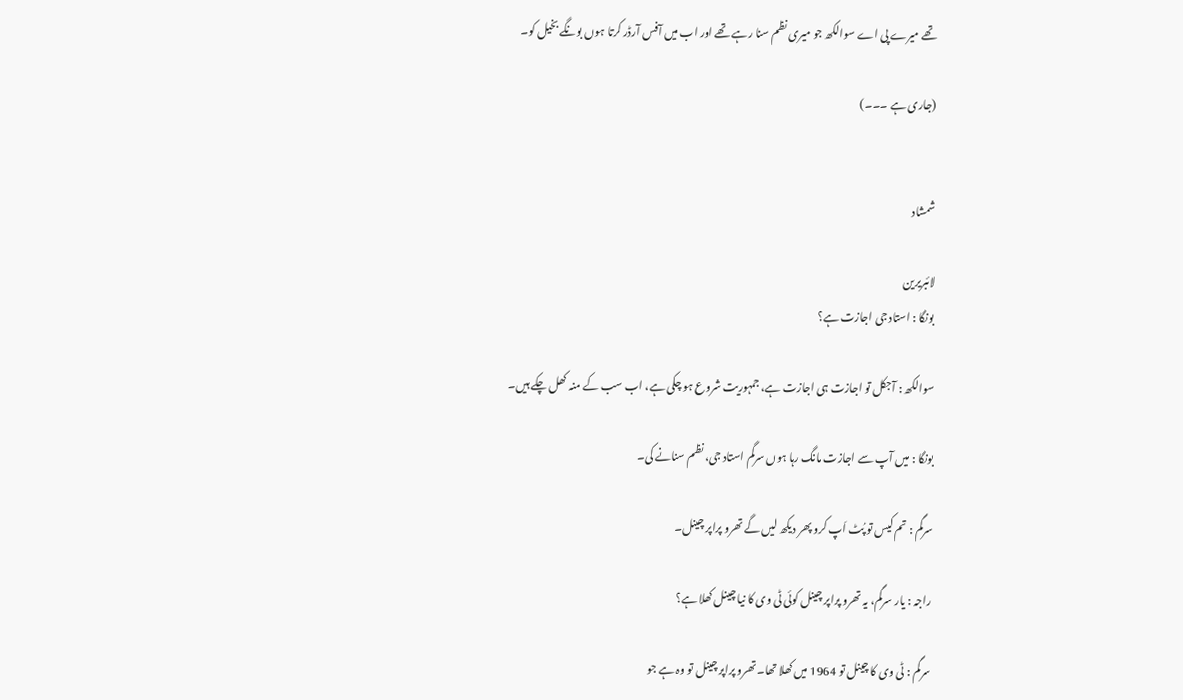تھے میرے پی اے سوالکھ جو میری نظم سنا رہے تھے اور اب میں آفس آرڈر کرتا ہوں بونگے بخیل کو۔

(جاری ہے ۔۔۔)


شمشاد

لائبریرین
بونگا : استاد جی اجازت ہے؟

سوالکھ : آجکل تو اجازت ہی اجازت ہے، جمہوریت شروع ہو چکی ہے، اب سب کے منہ کھل چکے ہیں۔

بونگا : میں آپ سے اجازت مانگ رہا ہوں سرگم استاد جی، نظم سنانے کی۔

سرگم : تم کیس تو پُٹ اَپ کرو پھر دیکھ لیں گے تھرو پراپر چینل۔

راجہ : یار سرگم، یہ تھرو پراپر چینل کوئی ٹی وی کا نیا چینل کھلا ہے؟

سرگم : ٹی وی کا چینل تو 1964 میں کھلا تھا۔ تھرو پراپر چینل تو وہ ہے جو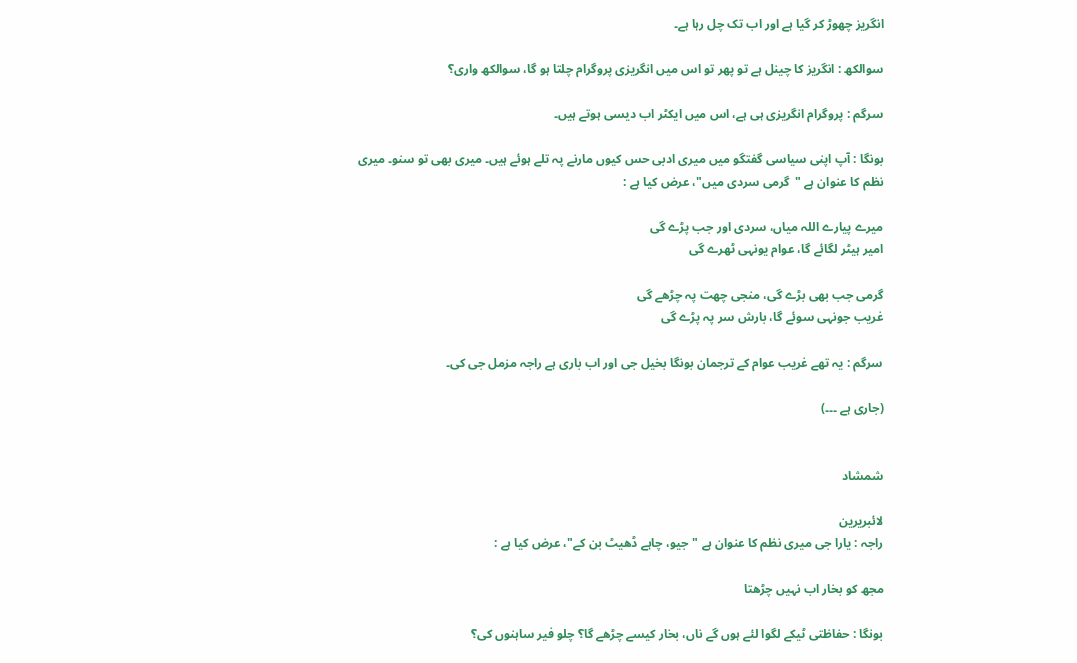انگریز چھوڑ کر گیا ہے اور اب تک چل رہا ہے۔

سوالکھ : انگریز کا چینل ہے تو پھر تو اس میں انگریزی پروگرام چلتا ہو گا، سوالکھ واری؟

سرگم : پروگرام انگریزی ہی ہے، اس میں ایکٹر اب دیسی ہوتے ہیں۔

بونگا : آپ اپنی سیاسی گفتگو میں میری ادبی حس کیوں مارنے پہ تلے ہوئے ہیں۔ میری بھی تو سنو۔ میری نظم کا عنوان ہے "گرمی سردی میں"، عرض کیا ہے :

میرے پیارے اللہ میاں، سردی اور جب پڑے گی
امیر ہیٹر لگائے گا، عوام یونہی ٹھرے گی

گرمی جب بھی بڑے گی، منجی چھت پہ چڑھے گی
غریب جونہی سوئے گا، بارش سر پہ پڑے گی

سرگم : یہ تھے غریب عوام کے ترجمان بونگا بخیل جی اور اب باری ہے راجہ مزمل جی کی۔

(جاری ہے ۔۔۔)


شمشاد

لائبریرین
راجہ : یارا جی میری نظم کا عنوان ہے "جیو، چاہے ڈھیٹ بن کے"، عرض کیا ہے :

مجھ کو بخار اب نہیں چڑھتا

بونگا : حفاظتی ٹیکے لگوا لئے ہوں گے ناں، بخار کیسے چڑھے گا؟ چلو فیر ساہنوں کی؟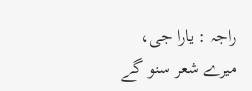راجہ : یارا جی، میرے شعر سنو گے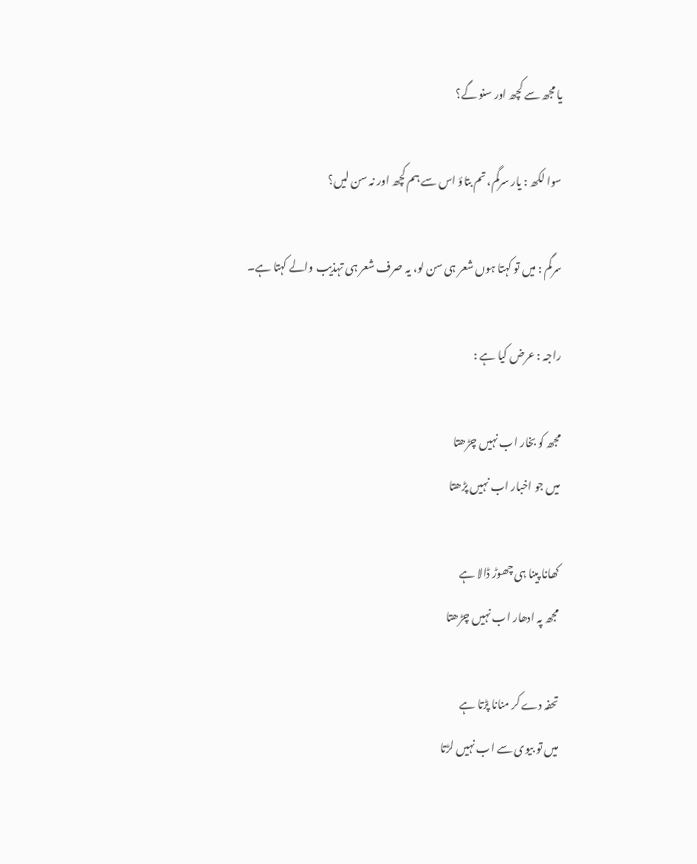یا مجھ سے کچھ اور سنو گے؟

سوا لکھ : یار سرگم، تم بتاؤ اس سے ہم کچھ اور نہ سن لیں؟

سرگم : میں تو کہتا ہوں شعر ہی سن لو، یہ صرف شعر ہی تہذیب والے کہتا ہے۔

راجہ : عرض کیا ہے :

مجھ کو بخار اب نہیں چڑھتا
میں جو اخبار اب نہیں پڑھتا

کھانا پینا ہی چھوڑ ڈالا ہے
مجھ پہ ادھار اب نہیں چڑھتا

تحفہ دے کر منانا پڑتا ہے
میں تو بیوی سے اب نہیں لڑتا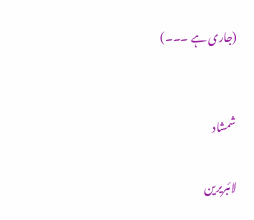(جاری ہے ۔۔۔)


شمشاد

لائبریرین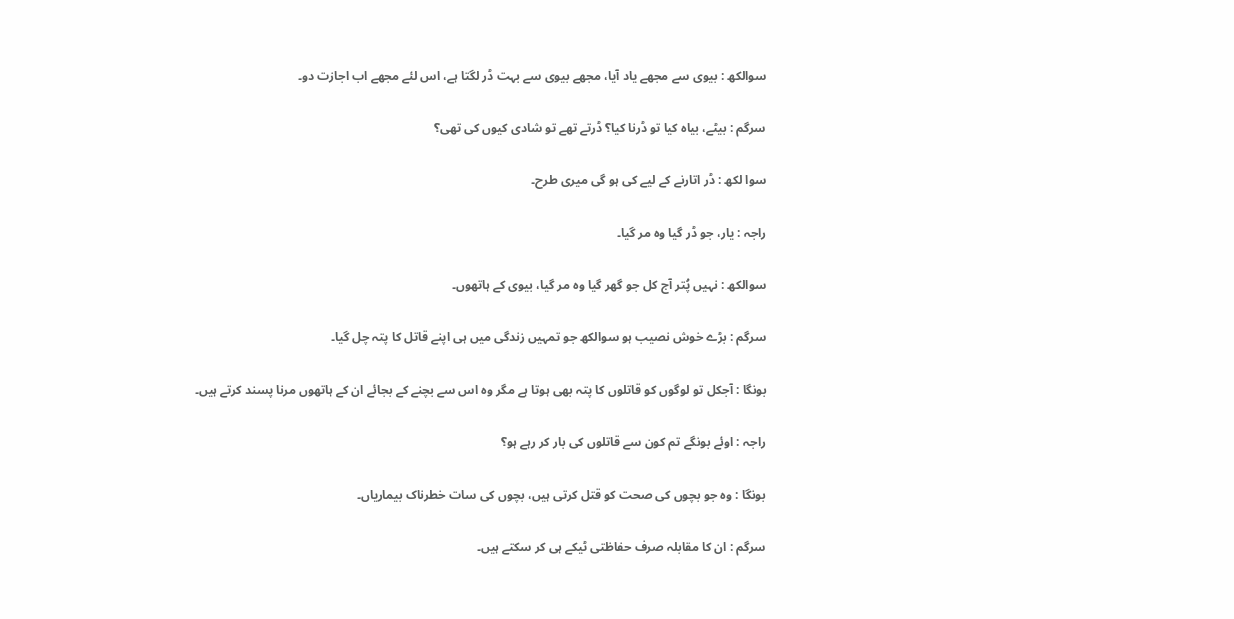سوالکھ : بیوی سے مجھے یاد آیا، مجھے بیوی سے بہت ڈر لگتا ہے، اس لئے مجھے اب اجازت دو۔

سرگم : بیٹے، بیاہ کیا تو ڈرنا کیا؟ ڈرتے تھے تو شادی کیوں کی تھی؟

سوا لکھ : ڈر اتارنے کے لیے کی ہو گی میری طرح۔

راجہ : یار، جو ڈر گیا وہ مر گیا۔

سوالکھ : نہیں پُتر آج کل جو گھر گیا وہ مر گیا، بیوی کے ہاتھوں۔

سرگم : بڑے خوش نصیب ہو سوالکھ جو تمہیں زندگی میں ہی اپنے قاتل کا پتہ چل گیا۔

بونگا : آجکل تو لوگوں کو قاتلوں کا پتہ بھی ہوتا ہے مگر وہ اس سے بچنے کے بجائے ان کے ہاتھوں مرنا پسند کرتے ہیں۔

راجہ : اوئے بونگے تم کون سے قاتلوں کی بار کر رہے ہو؟

بونگا : وہ جو بچوں کی صحت کو قتل کرتی ہیں، بچوں کی سات خطرناک بیماریاں۔

سرگم : ان کا مقابلہ صرف حفاظتی ٹیکے ہی کر سکتے ہیں۔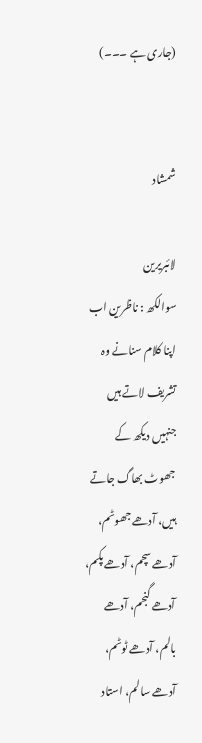(جاری ہے ۔۔۔)


شمشاد

لائبریرین
سوالکھ : ناظرین اب اپنا کلام سنانے وہ تشریف لاتے ہیں جنہیں دیکھ کے جھوٹ بھاگ جاتے ہیں، آدھے جھوٹم، آدھے سچم، آدھے پکم، آدھے گنجم، آدھے بالم، آدھے ٹوٹم، آدھے سالم، استاد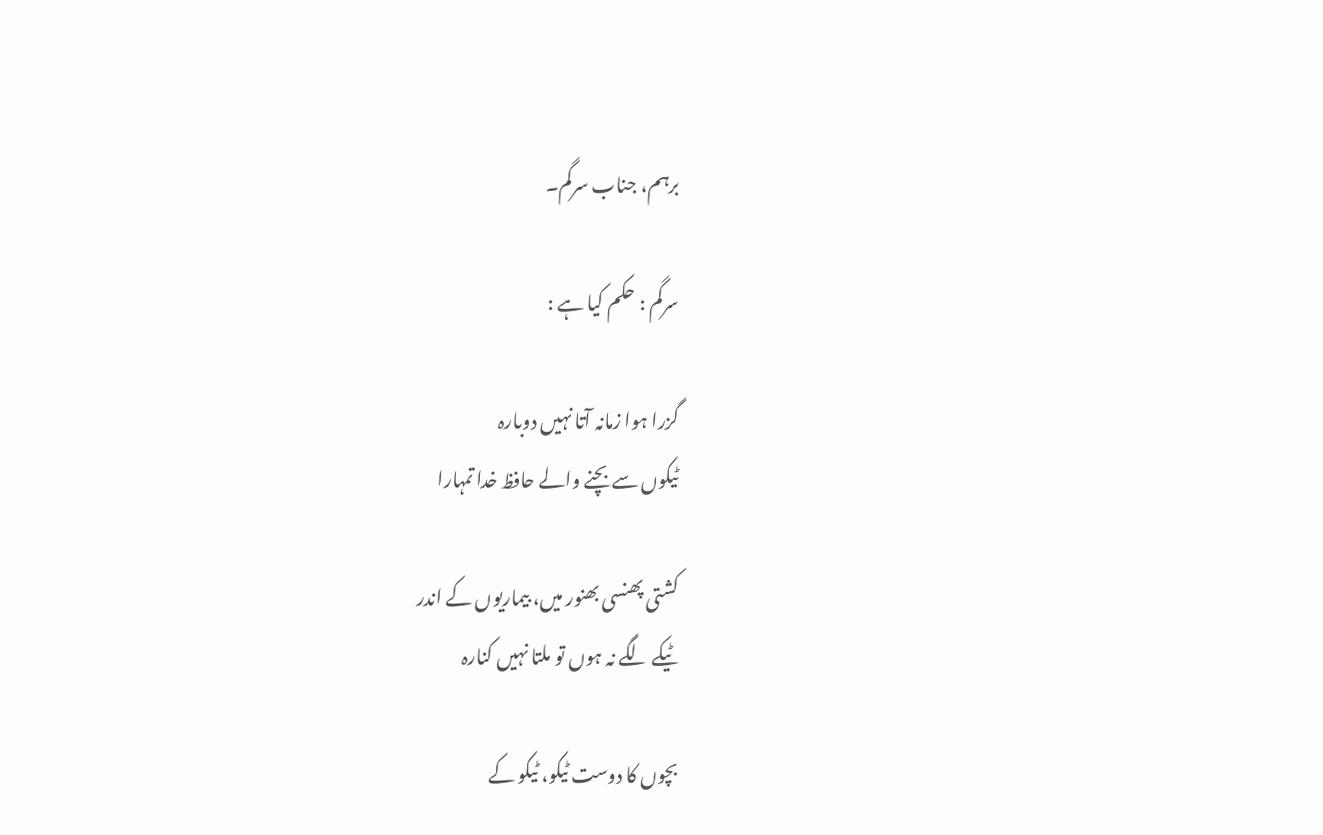برہم، جناب سرگم۔

سرگم : حکم کیا ہے :

گزرا ہوا زمانہ آتا نہیں دوبارہ
ٹیکوں سے بچنے والے حافظ خدا تمہارا

کشتی پھنسی بھنور میں، بیماریوں کے اندر
ٹیکے لگے نہ ہوں تو ملتا نہیں کنارہ

بچوں کا دوست ٹیکو، ٹیکو کے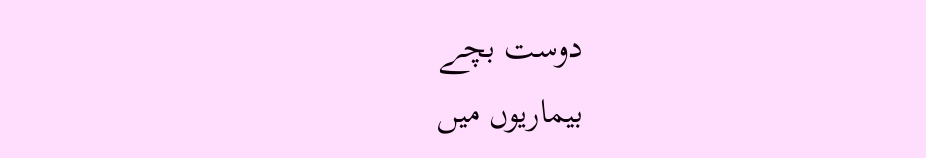دوست بچے
بیماریوں میں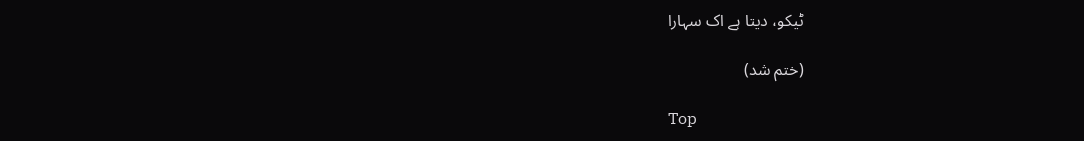ٹیکو، دیتا ہے اک سہارا

(ختم شد)

Top